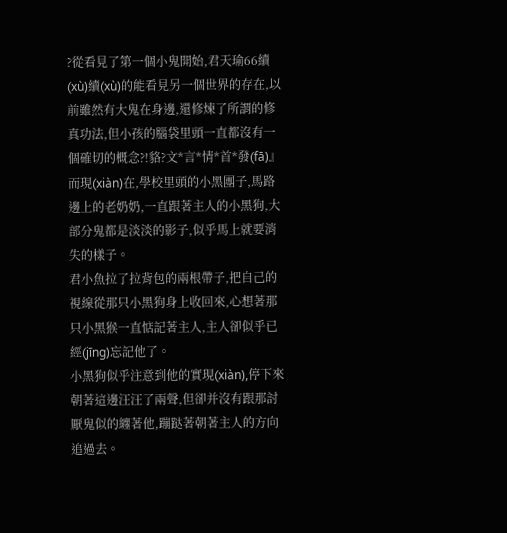?從看見了第一個小鬼開始,君天瑜66續(xù)續(xù)的能看見另一個世界的存在,以前雖然有大鬼在身邊,還修煉了所謂的修真功法,但小孩的腦袋里頭一直都沒有一個確切的概念?!貉?文*言*情*首*發(fā)』而現(xiàn)在,學校里頭的小黑團子,馬路邊上的老奶奶,一直跟著主人的小黑狗,大部分鬼都是淡淡的影子,似乎馬上就要消失的樣子。
君小魚拉了拉背包的兩根帶子,把自己的視線從那只小黑狗身上收回來,心想著那只小黑猴一直惦記著主人,主人卻似乎已經(jīng)忘記他了。
小黑狗似乎注意到他的實現(xiàn),停下來朝著這邊汪汪了兩聲,但卻并沒有跟那討厭鬼似的纏著他,蹦跶著朝著主人的方向追過去。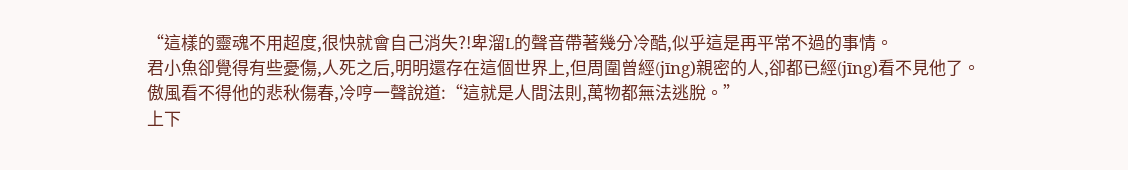“這樣的靈魂不用超度,很快就會自己消失?!卑溜L的聲音帶著幾分冷酷,似乎這是再平常不過的事情。
君小魚卻覺得有些憂傷,人死之后,明明還存在這個世界上,但周圍曾經(jīng)親密的人,卻都已經(jīng)看不見他了。
傲風看不得他的悲秋傷春,冷哼一聲說道:“這就是人間法則,萬物都無法逃脫。”
上下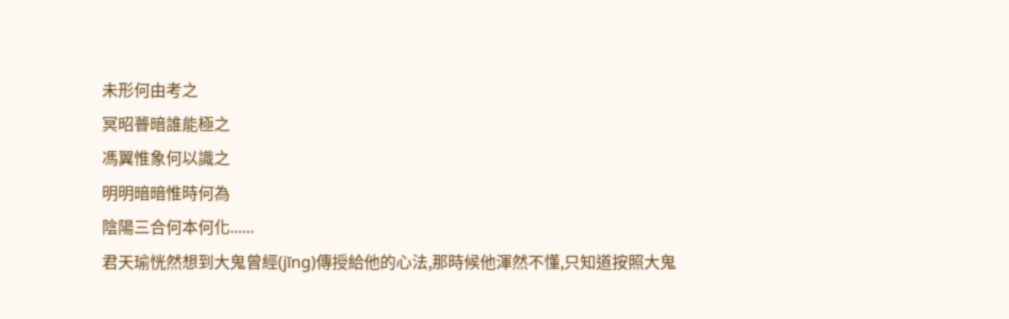未形何由考之
冥昭瞢暗誰能極之
馮翼惟象何以識之
明明暗暗惟時何為
陰陽三合何本何化......
君天瑜恍然想到大鬼曾經(jīng)傳授給他的心法,那時候他渾然不懂,只知道按照大鬼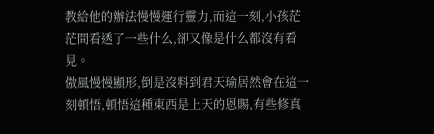教給他的辦法慢慢運行靈力,而這一刻,小孩茫茫間看透了一些什么,卻又像是什么都沒有看見。
傲風慢慢顯形,倒是沒料到君天瑜居然會在這一刻頓悟,頓悟這種東西是上天的恩賜,有些修真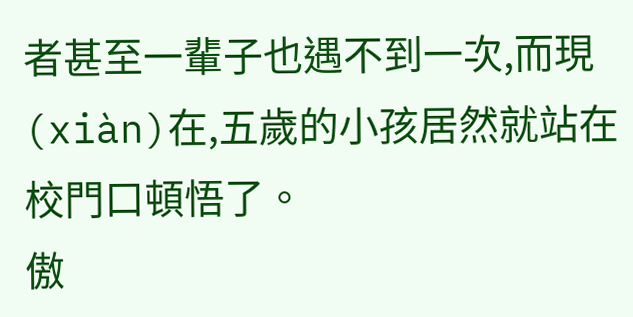者甚至一輩子也遇不到一次,而現(xiàn)在,五歲的小孩居然就站在校門口頓悟了。
傲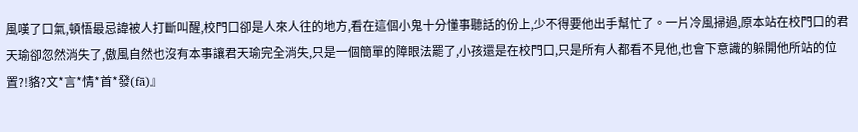風嘆了口氣,頓悟最忌諱被人打斷叫醒,校門口卻是人來人往的地方,看在這個小鬼十分懂事聽話的份上,少不得要他出手幫忙了。一片冷風掃過,原本站在校門口的君天瑜卻忽然消失了,傲風自然也沒有本事讓君天瑜完全消失,只是一個簡單的障眼法罷了,小孩還是在校門口,只是所有人都看不見他,也會下意識的躲開他所站的位置?!貉?文*言*情*首*發(fā)』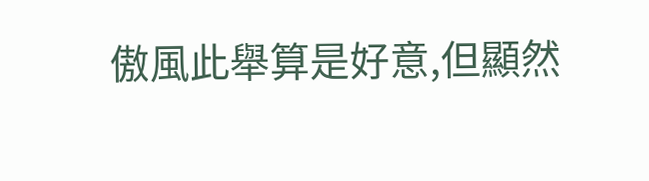傲風此舉算是好意,但顯然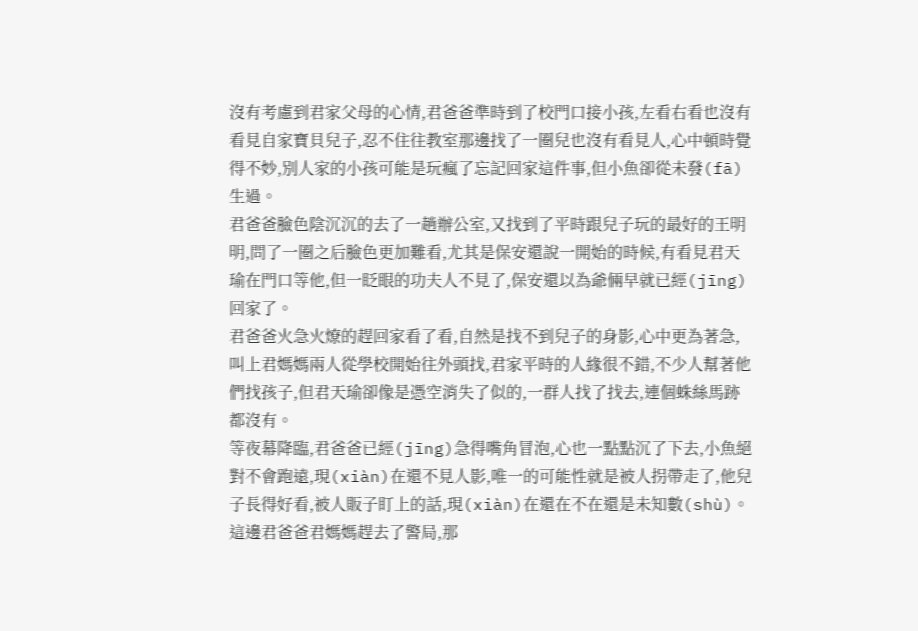沒有考慮到君家父母的心情,君爸爸準時到了校門口接小孩,左看右看也沒有看見自家寶貝兒子,忍不住往教室那邊找了一圈兒也沒有看見人,心中頓時覺得不妙,別人家的小孩可能是玩瘋了忘記回家這件事,但小魚卻從未發(fā)生過。
君爸爸臉色陰沉沉的去了一趟辦公室,又找到了平時跟兒子玩的最好的王明明,問了一圈之后臉色更加難看,尤其是保安還說一開始的時候,有看見君天瑜在門口等他,但一眨眼的功夫人不見了,保安還以為爺倆早就已經(jīng)回家了。
君爸爸火急火燎的趕回家看了看,自然是找不到兒子的身影,心中更為著急,叫上君媽媽兩人從學校開始往外頭找,君家平時的人緣很不錯,不少人幫著他們找孩子,但君天瑜卻像是憑空消失了似的,一群人找了找去,連個蛛絲馬跡都沒有。
等夜幕降臨,君爸爸已經(jīng)急得嘴角冒泡,心也一點點沉了下去,小魚絕對不會跑遠,現(xiàn)在還不見人影,唯一的可能性就是被人拐帶走了,他兒子長得好看,被人販子盯上的話,現(xiàn)在還在不在還是未知數(shù)。
這邊君爸爸君媽媽趕去了警局,那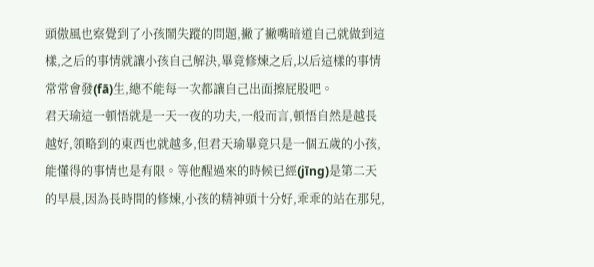頭傲風也察覺到了小孩鬧失蹤的問題,撇了撇嘴暗道自己就做到這樣,之后的事情就讓小孩自己解決,畢竟修煉之后,以后這樣的事情常常會發(fā)生,總不能每一次都讓自己出面擦屁股吧。
君天瑜這一頓悟就是一天一夜的功夫,一般而言,頓悟自然是越長越好,領略到的東西也就越多,但君天瑜畢竟只是一個五歲的小孩,能懂得的事情也是有限。等他醒過來的時候已經(jīng)是第二天的早晨,因為長時間的修煉,小孩的精神頭十分好,乖乖的站在那兒,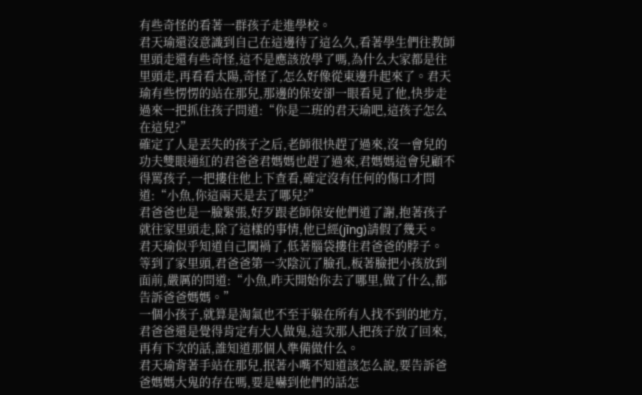有些奇怪的看著一群孩子走進學校。
君天瑜還沒意識到自己在這邊待了這么久,看著學生們往教師里頭走還有些奇怪,這不是應該放學了嗎,為什么大家都是往里頭走,再看看太陽,奇怪了,怎么好像從東邊升起來了。君天瑜有些愣愣的站在那兒,那邊的保安卻一眼看見了他,快步走過來一把抓住孩子問道:“你是二班的君天瑜吧,這孩子怎么在這兒?”
確定了人是丟失的孩子之后,老師很快趕了過來,沒一會兒的功夫雙眼通紅的君爸爸君媽媽也趕了過來,君媽媽這會兒顧不得罵孩子,一把摟住他上下查看,確定沒有任何的傷口才問道:“小魚,你這兩天是去了哪兒?”
君爸爸也是一臉緊張,好歹跟老師保安他們道了謝,抱著孩子就往家里頭走,除了這樣的事情,他已經(jīng)請假了幾天。
君天瑜似乎知道自己闖禍了,低著腦袋摟住君爸爸的脖子。
等到了家里頭,君爸爸第一次陰沉了臉孔,板著臉把小孩放到面前,嚴厲的問道:“小魚,昨天開始你去了哪里,做了什么,都告訴爸爸媽媽。”
一個小孩子,就算是淘氣也不至于躲在所有人找不到的地方,君爸爸還是覺得肯定有大人做鬼,這次那人把孩子放了回來,再有下次的話,誰知道那個人準備做什么。
君天瑜背著手站在那兒,抿著小嘴不知道該怎么說,要告訴爸爸媽媽大鬼的存在嗎,要是嚇到他們的話怎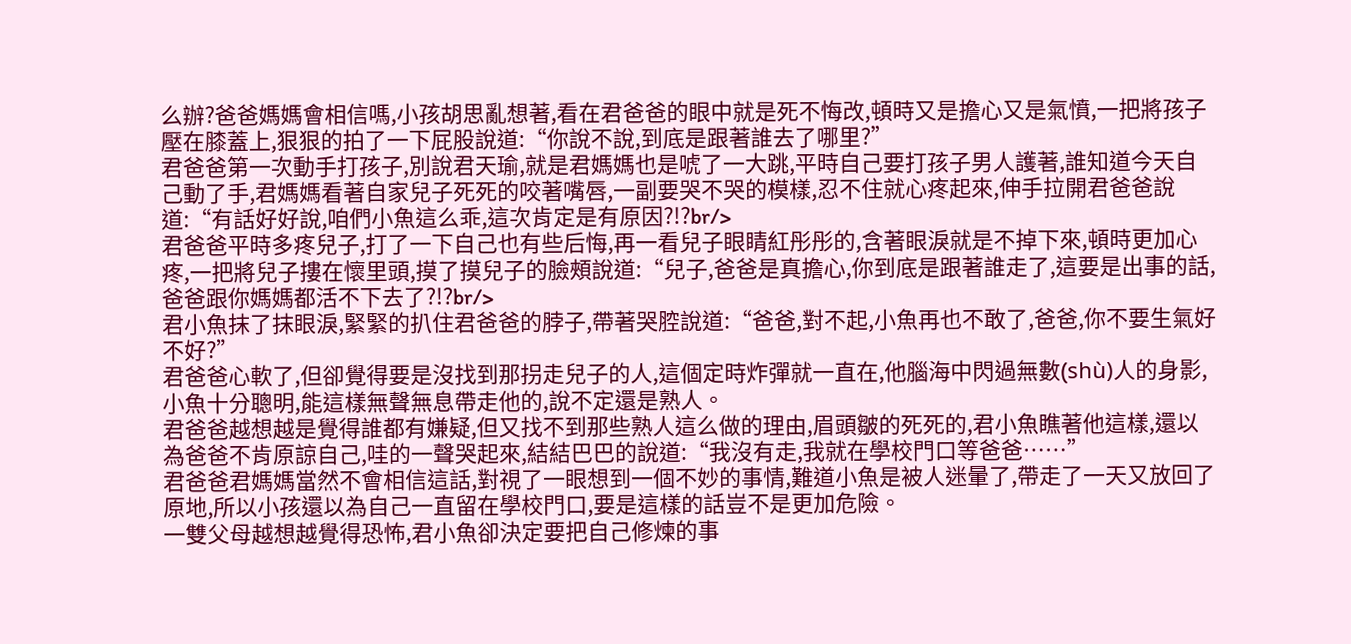么辦?爸爸媽媽會相信嗎,小孩胡思亂想著,看在君爸爸的眼中就是死不悔改,頓時又是擔心又是氣憤,一把將孩子壓在膝蓋上,狠狠的拍了一下屁股說道:“你說不說,到底是跟著誰去了哪里?”
君爸爸第一次動手打孩子,別說君天瑜,就是君媽媽也是唬了一大跳,平時自己要打孩子男人護著,誰知道今天自己動了手,君媽媽看著自家兒子死死的咬著嘴唇,一副要哭不哭的模樣,忍不住就心疼起來,伸手拉開君爸爸說道:“有話好好說,咱們小魚這么乖,這次肯定是有原因?!?br/>
君爸爸平時多疼兒子,打了一下自己也有些后悔,再一看兒子眼睛紅彤彤的,含著眼淚就是不掉下來,頓時更加心疼,一把將兒子摟在懷里頭,摸了摸兒子的臉頰說道:“兒子,爸爸是真擔心,你到底是跟著誰走了,這要是出事的話,爸爸跟你媽媽都活不下去了?!?br/>
君小魚抹了抹眼淚,緊緊的扒住君爸爸的脖子,帶著哭腔說道:“爸爸,對不起,小魚再也不敢了,爸爸,你不要生氣好不好?”
君爸爸心軟了,但卻覺得要是沒找到那拐走兒子的人,這個定時炸彈就一直在,他腦海中閃過無數(shù)人的身影,小魚十分聰明,能這樣無聲無息帶走他的,說不定還是熟人。
君爸爸越想越是覺得誰都有嫌疑,但又找不到那些熟人這么做的理由,眉頭皺的死死的,君小魚瞧著他這樣,還以為爸爸不肯原諒自己,哇的一聲哭起來,結結巴巴的說道:“我沒有走,我就在學校門口等爸爸……”
君爸爸君媽媽當然不會相信這話,對視了一眼想到一個不妙的事情,難道小魚是被人迷暈了,帶走了一天又放回了原地,所以小孩還以為自己一直留在學校門口,要是這樣的話豈不是更加危險。
一雙父母越想越覺得恐怖,君小魚卻決定要把自己修煉的事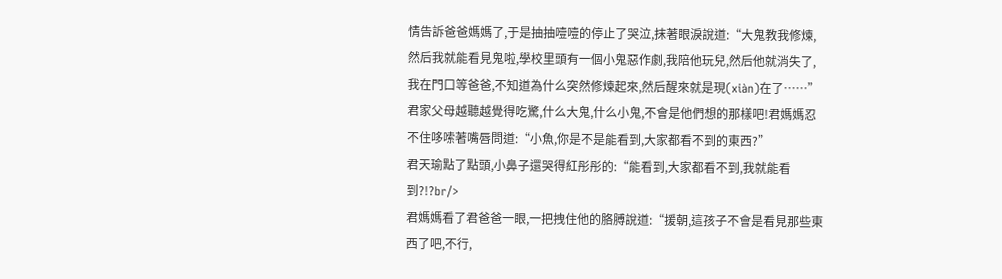情告訴爸爸媽媽了,于是抽抽噎噎的停止了哭泣,抹著眼淚說道:“大鬼教我修煉,然后我就能看見鬼啦,學校里頭有一個小鬼惡作劇,我陪他玩兒,然后他就消失了,我在門口等爸爸,不知道為什么突然修煉起來,然后醒來就是現(xiàn)在了……”
君家父母越聽越覺得吃驚,什么大鬼,什么小鬼,不會是他們想的那樣吧!君媽媽忍不住哆嗦著嘴唇問道:“小魚,你是不是能看到,大家都看不到的東西?”
君天瑜點了點頭,小鼻子還哭得紅彤彤的:“能看到,大家都看不到,我就能看到?!?br/>
君媽媽看了君爸爸一眼,一把拽住他的胳膊說道:“援朝,這孩子不會是看見那些東西了吧,不行,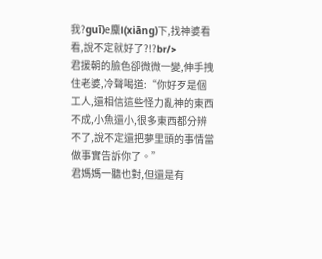我?guī)е麜l(xiāng)下,找神婆看看,說不定就好了?!?br/>
君援朝的臉色卻微微一變,伸手拽住老婆,冷聲喝道:“你好歹是個工人,還相信這些怪力亂神的東西不成,小魚還小,很多東西都分辨不了,說不定還把夢里頭的事情當做事實告訴你了。”
君媽媽一聽也對,但還是有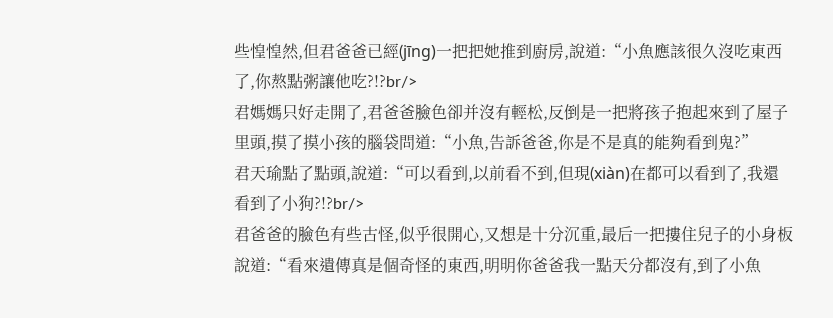些惶惶然,但君爸爸已經(jīng)一把把她推到廚房,說道:“小魚應該很久沒吃東西了,你熬點粥讓他吃?!?br/>
君媽媽只好走開了,君爸爸臉色卻并沒有輕松,反倒是一把將孩子抱起來到了屋子里頭,摸了摸小孩的腦袋問道:“小魚,告訴爸爸,你是不是真的能夠看到鬼?”
君天瑜點了點頭,說道:“可以看到,以前看不到,但現(xiàn)在都可以看到了,我還看到了小狗?!?br/>
君爸爸的臉色有些古怪,似乎很開心,又想是十分沉重,最后一把摟住兒子的小身板說道:“看來遺傳真是個奇怪的東西,明明你爸爸我一點天分都沒有,到了小魚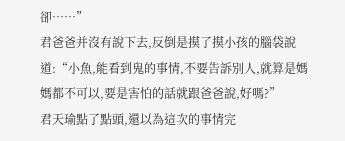卻……”
君爸爸并沒有說下去,反倒是摸了摸小孩的腦袋說道:“小魚,能看到鬼的事情,不要告訴別人,就算是媽媽都不可以,要是害怕的話就跟爸爸說,好嗎?”
君天瑜點了點頭,還以為這次的事情完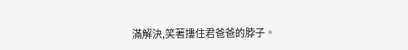滿解決,笑著摟住君爸爸的脖子。